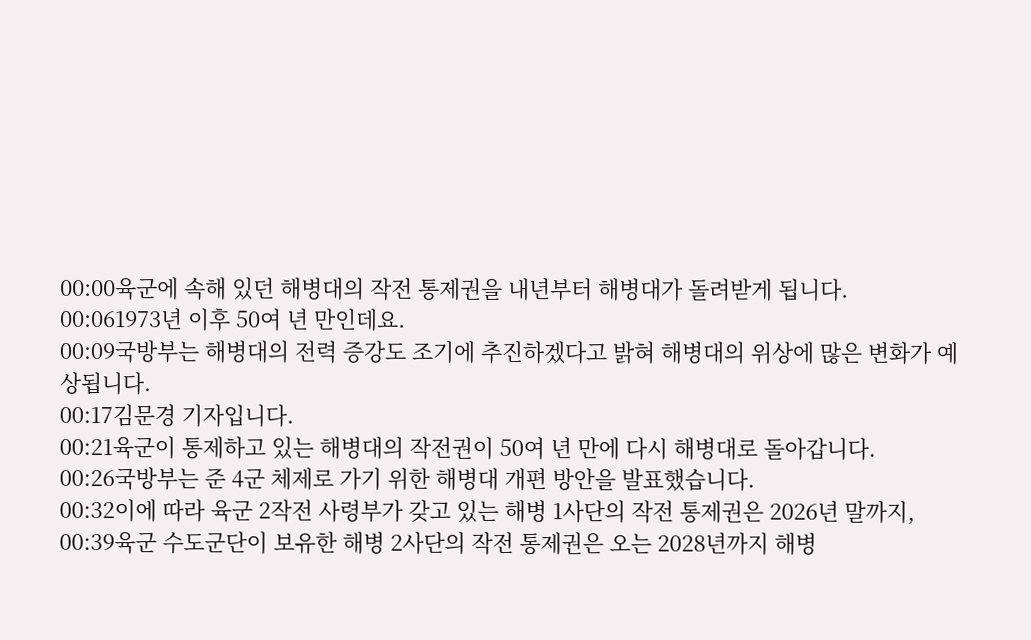00:00육군에 속해 있던 해병대의 작전 통제권을 내년부터 해병대가 돌려받게 됩니다.
00:061973년 이후 50여 년 만인데요.
00:09국방부는 해병대의 전력 증강도 조기에 추진하겠다고 밝혀 해병대의 위상에 많은 변화가 예상됩니다.
00:17김문경 기자입니다.
00:21육군이 통제하고 있는 해병대의 작전권이 50여 년 만에 다시 해병대로 돌아갑니다.
00:26국방부는 준 4군 체제로 가기 위한 해병대 개편 방안을 발표했습니다.
00:32이에 따라 육군 2작전 사령부가 갖고 있는 해병 1사단의 작전 통제권은 2026년 말까지,
00:39육군 수도군단이 보유한 해병 2사단의 작전 통제권은 오는 2028년까지 해병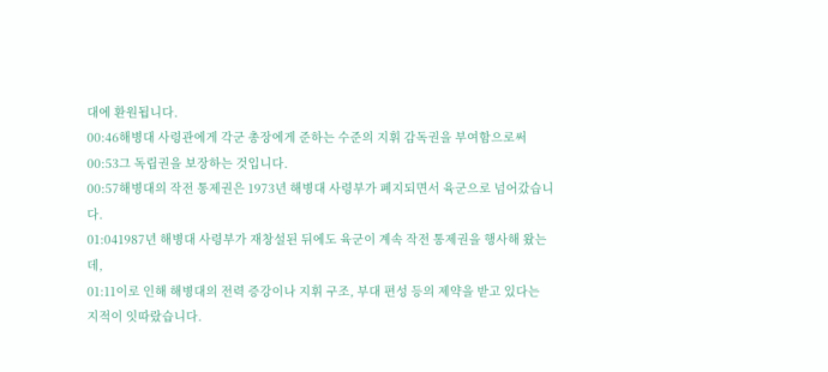대에 환원됩니다.
00:46해병대 사령관에게 각군 총장에게 준하는 수준의 지휘 감독권을 부여함으로써
00:53그 독립권을 보장하는 것입니다.
00:57해병대의 작전 통제권은 1973년 해병대 사령부가 폐지되면서 육군으로 넘어갔습니다.
01:041987년 해병대 사령부가 재창설된 뒤에도 육군이 계속 작전 통제권을 행사해 왔는데,
01:11이로 인해 해병대의 전력 증강이나 지휘 구조, 부대 편성 등의 제약을 받고 있다는 지적이 잇따랐습니다.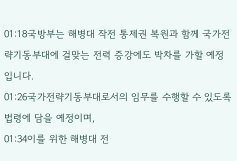01:18국방부는 해병대 작전 통제권 복원과 함께 국가전략기동부대에 걸맞는 전력 증강에도 박차를 가할 예정입니다.
01:26국가전략기동부대로서의 임무를 수행할 수 있도록 법령에 담을 예정이며,
01:34이를 위한 해병대 전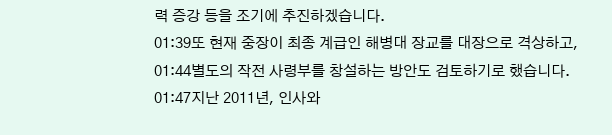력 증강 등을 조기에 추진하겠습니다.
01:39또 현재 중장이 최종 계급인 해병대 장교를 대장으로 격상하고,
01:44별도의 작전 사령부를 창설하는 방안도 검토하기로 했습니다.
01:47지난 2011년, 인사와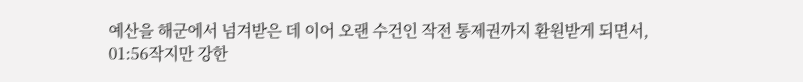예산을 해군에서 넘겨받은 데 이어 오랜 수건인 작전 통제권까지 환원받게 되면서,
01:56작지만 강한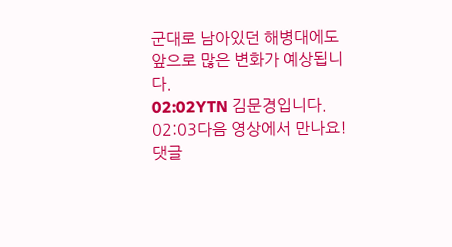군대로 남아있던 해병대에도 앞으로 많은 변화가 예상됩니다.
02:02YTN 김문경입니다.
02:03다음 영상에서 만나요!
댓글